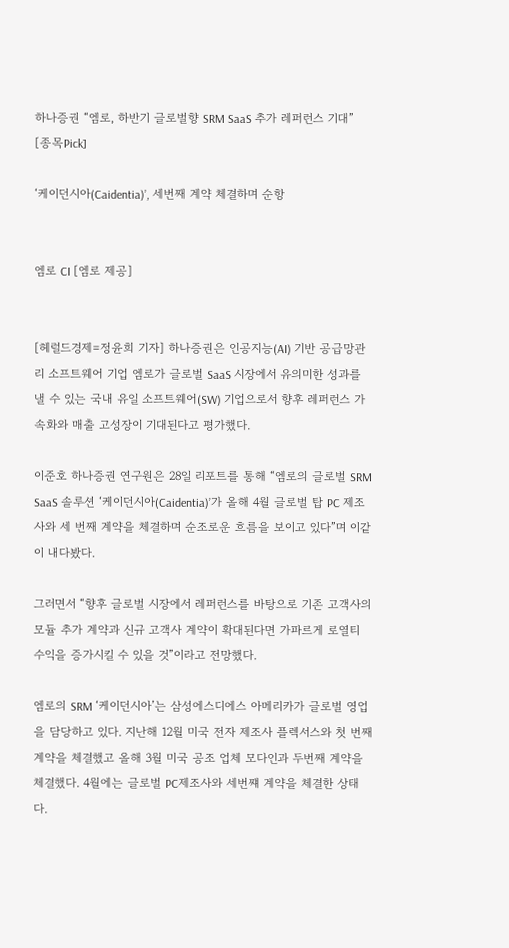하나증권 “엠로, 하반기 글로벌향 SRM SaaS 추가 레퍼런스 기대” [종목Pick]

‘케이던시아(Caidentia)’, 세번째 계약 체결하며 순항


엠로 CI [엠로 제공]


[헤럴드경제=정윤희 기자] 하나증권은 인공지능(AI) 기반 공급망관리 소프트웨어 기업 엠로가 글로벌 SaaS 시장에서 유의미한 성과를 낼 수 있는 국내 유일 소프트웨어(SW) 기업으로서 향후 레퍼런스 가속화와 매출 고성장이 기대된다고 평가했다.

이준호 하나증권 연구원은 28일 리포트를 통해 “엠로의 글로벌 SRM SaaS 솔루션 ‘케이던시아(Caidentia)’가 올해 4월 글로벌 탑 PC 제조사와 세 번째 계약을 체결하며 순조로운 흐름을 보이고 있다”며 이같이 내다봤다.

그러면서 “향후 글로벌 시장에서 레퍼런스를 바탕으로 기존 고객사의 모듈 추가 계약과 신규 고객사 계약이 확대된다면 가파르게 로열티 수익을 증가시킬 수 있을 것”이라고 전망했다.

엠로의 SRM ‘케이던시아’는 삼성에스디에스 아메리카가 글로벌 영업을 담당하고 있다. 지난해 12월 미국 전자 제조사 플렉서스와 첫 번째 계약을 체결했고 올해 3월 미국 공조 업체 모다인과 두번째 계약을 체결했다. 4월에는 글로벌 PC제조사와 세번쨰 계약을 체결한 상태다.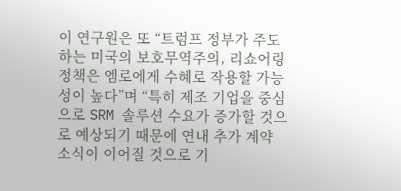이 연구원은 또 “트럼프 정부가 주도하는 미국의 보호무역주의, 리쇼어링 정책은 엠로에게 수혜로 작용할 가능성이 높다”며 “특히 제조 기업을 중심으로 SRM 솔루션 수요가 증가할 것으로 예상되기 때문에 연내 추가 계약 소식이 이어질 것으로 기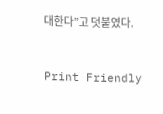대한다”고 덧붙였다.


Print Friendly